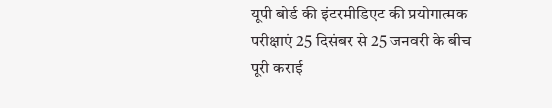यूपी बोर्ड की इंटरमीडिएट की प्रयोगात्मक परीक्षाएं 25 दिसंबर से 25 जनवरी के बीच पूरी कराई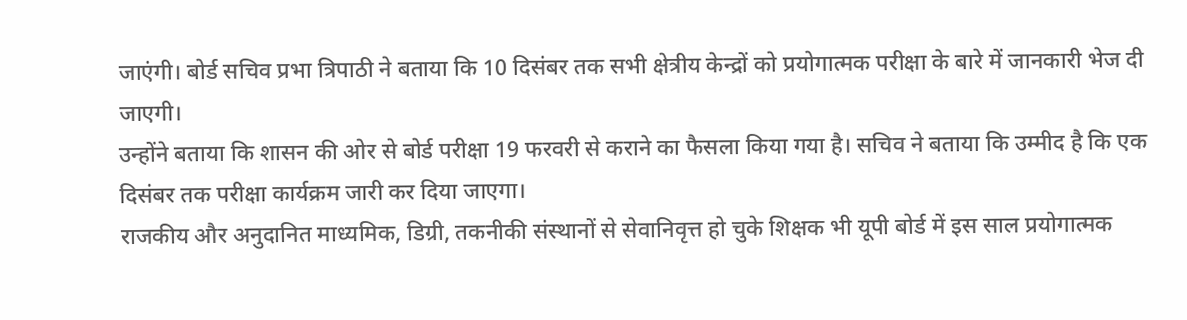जाएंगी। बोर्ड सचिव प्रभा त्रिपाठी ने बताया कि 10 दिसंबर तक सभी क्षेत्रीय केन्द्रों को प्रयोगात्मक परीक्षा के बारे में जानकारी भेज दी जाएगी।
उन्होंने बताया कि शासन की ओर से बोर्ड परीक्षा 19 फरवरी से कराने का फैसला किया गया है। सचिव ने बताया कि उम्मीद है कि एक दिसंबर तक परीक्षा कार्यक्रम जारी कर दिया जाएगा।
राजकीय और अनुदानित माध्यमिक, डिग्री, तकनीकी संस्थानों से सेवानिवृत्त हो चुके शिक्षक भी यूपी बोर्ड में इस साल प्रयोगात्मक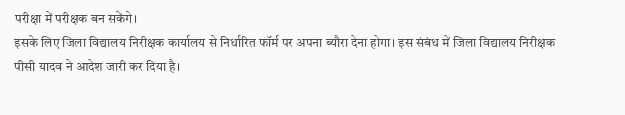परीक्षा में परीक्षक बन सकेंगे।
इसके लिए जिला विद्यालय निरीक्षक कार्यालय से निर्धारित फॉर्म पर अपना ब्यौरा देना होगा। इस संबंध में जिला विद्यालय निरीक्षक पीसी यादव ने आदेश जारी कर दिया है।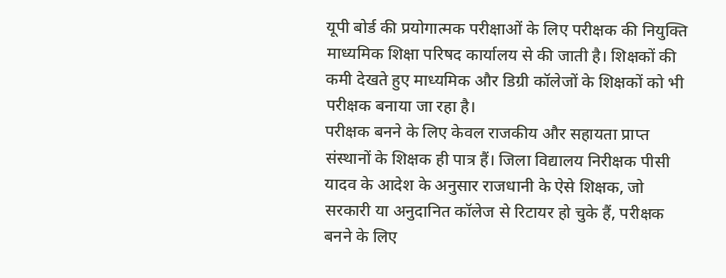यूपी बोर्ड की प्रयोगात्मक परीक्षाओं के लिए परीक्षक की नियुक्ति माध्यमिक शिक्षा परिषद कार्यालय से की जाती है। शिक्षकों की कमी देखते हुए माध्यमिक और डिग्री कॉलेजों के शिक्षकों को भी परीक्षक बनाया जा रहा है।
परीक्षक बनने के लिए केवल राजकीय और सहायता प्राप्त संस्थानों के शिक्षक ही पात्र हैं। जिला विद्यालय निरीक्षक पीसी यादव के आदेश के अनुसार राजधानी के ऐसे शिक्षक, जो सरकारी या अनुदानित कॉलेज से रिटायर हो चुके हैं, परीक्षक बनने के लिए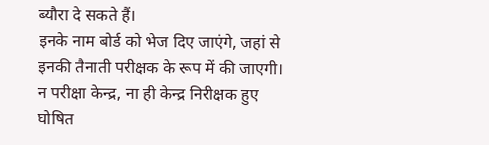ब्यौरा दे सकते हैं।
इनके नाम बोर्ड को भेज दिए जाएंगे, जहां से इनकी तैनाती परीक्षक के रूप में की जाएगी।
न परीक्षा केन्द्र, ना ही केन्द्र निरीक्षक हुए घोषित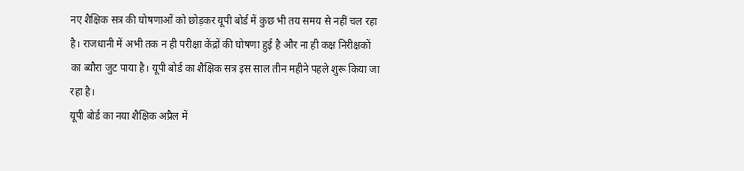नए शैक्षिक सत्र की घोषणाओं को छोड़कर यूपी बोर्ड में कुछ भी तय समय से नहीं चल रहा है। राजधानी में अभी तक न ही परीक्षा केंद्रों की घोषणा हुई है और ना ही कक्ष निरीक्षकों का ब्यौरा जुट पाया है। यूपी बोर्ड का शैक्षिक सत्र इस साल तीन महीने पहले शुरू किया जा रहा है।
यूपी बोर्ड का नया शैक्षिक अप्रैल में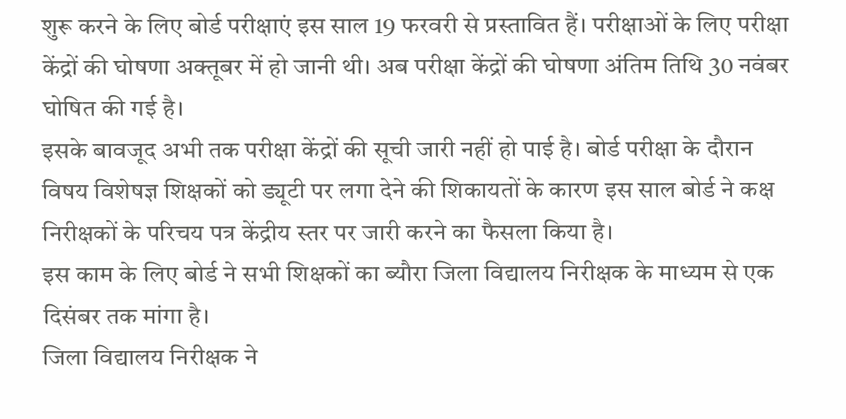शुरू करने के लिए बोर्ड परीक्षाएं इस साल 19 फरवरी से प्रस्तावित हैं। परीक्षाओं के लिए परीक्षा केंद्रों की घोषणा अक्तूबर में हो जानी थी। अब परीक्षा केंद्रों की घोषणा अंतिम तिथि 30 नवंबर घोषित की गई है।
इसके बावजूद अभी तक परीक्षा केंद्रों की सूची जारी नहीं हो पाई है। बोर्ड परीक्षा के दौरान विषय विशेषज्ञ शिक्षकों को ड्यूटी पर लगा देने की शिकायतों के कारण इस साल बोर्ड ने कक्ष निरीक्षकों के परिचय पत्र केंद्रीय स्तर पर जारी करने का फैसला किया है।
इस काम के लिए बोर्ड ने सभी शिक्षकों का ब्यौरा जिला विद्यालय निरीक्षक के माध्यम से एक दिसंबर तक मांगा है।
जिला विद्यालय निरीक्षक ने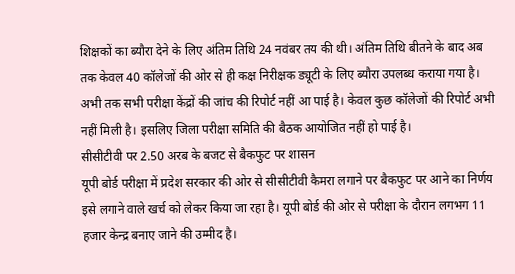शिक्षकों का ब्यौरा देने के लिए अंतिम तिथि 24 नवंबर तय की थी। अंतिम तिथि बीतने के बाद अब तक केवल 40 कॉलेजों की ओर से ही कक्ष निरीक्षक ड्यूटी के लिए ब्यौरा उपलब्ध कराया गया है।
अभी तक सभी परीक्षा केंद्रों की जांच की रिपोर्ट नहीं आ पाई है। केवल कुछ कॉलेजों की रिपोर्ट अभी नहीं मिली है। इसलिए जिला परीक्षा समिति की बैठक आयोजित नहीं हो पाई है।
सीसीटीवी पर 2.50 अरब के बजट से बैकफुट पर शासन
यूपी बोर्ड परीक्षा में प्रदेश सरकार की ओर से सीसीटीवी कैमरा लगाने पर बैकफुट पर आने का निर्णय इसे लगाने वाले खर्च को लेकर किया जा रहा है। यूपी बोर्ड की ओर से परीक्षा के दौरान लगभग 11 हजार केन्द्र बनाए जाने की उम्मीद है।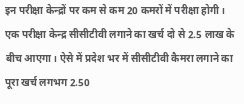इन परीक्षा केन्द्रों पर कम से कम 20 कमरों में परीक्षा होगी। एक परीक्षा केन्द्र सीसीटीवी लगाने का खर्च दो से 2.5 लाख के बीच आएगा। ऐसे में प्रदेश भर में सीसीटीवी कैमरा लगाने का पूरा खर्च लगभग 2.50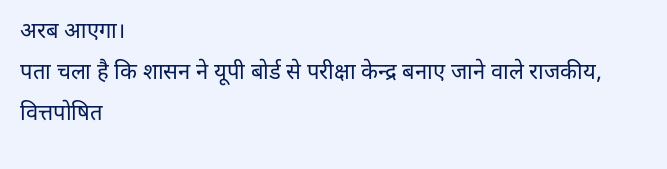अरब आएगा।
पता चला है कि शासन ने यूपी बोर्ड से परीक्षा केन्द्र बनाए जाने वाले राजकीय, वित्तपोषित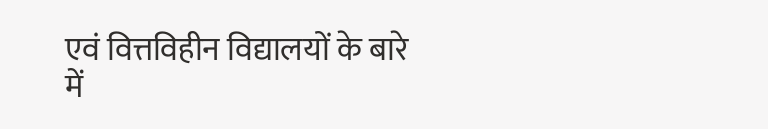एवं वित्तविहीन विद्यालयों के बारे में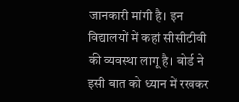जानकारी मांगी है। इन विद्यालयों में कहां सीसीटीवी की व्यवस्था लागू है। बोर्ड ने इसी बात को ध्यान में रखकर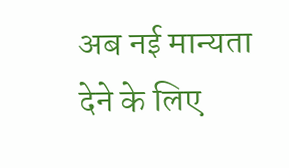अब नई मान्यता देने के लिए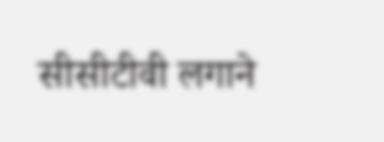सीसीटीवी लगाने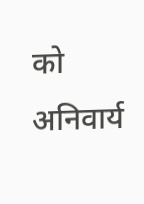को अनिवार्य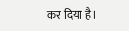कर दिया है।